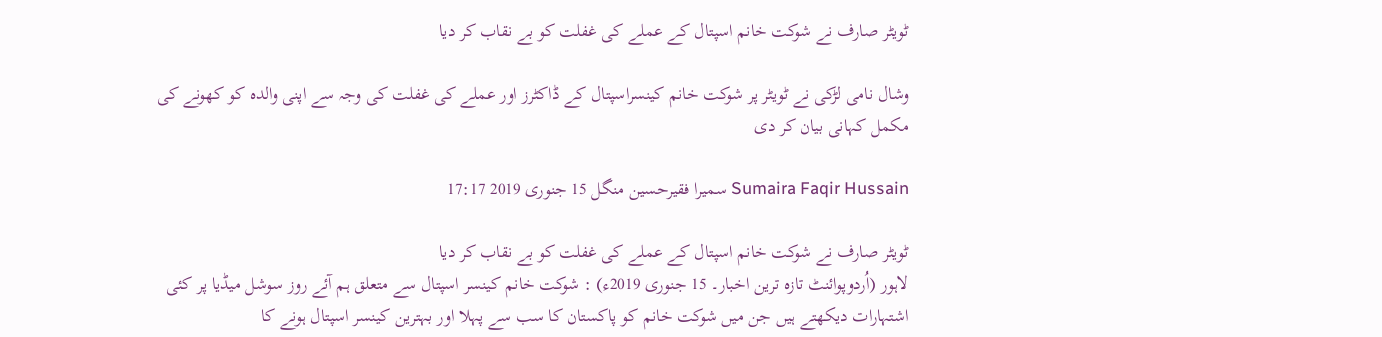ٹویٹر صارف نے شوکت خانم اسپتال کے عملے کی غفلت کو بے نقاب کر دیا

وشال نامی لڑکی نے ٹویٹر پر شوکت خانم کینسراسپتال کے ڈاکٹرز اور عملے کی غفلت کی وجہ سے اپنی والدہ کو کھونے کی مکمل کہانی بیان کر دی

Sumaira Faqir Hussain سمیرا فقیرحسین منگل 15 جنوری 2019 17:17

ٹویٹر صارف نے شوکت خانم اسپتال کے عملے کی غفلت کو بے نقاب کر دیا
لاہور (اُردوپوائنٹ تازہ ترین اخبار۔ 15 جنوری 2019ء) : شوکت خانم کینسر اسپتال سے متعلق ہم آئے روز سوشل میڈیا پر کئی اشتہارات دیکھتے ہیں جن میں شوکت خانم کو پاکستان کا سب سے پہلا اور بہترین کینسر اسپتال ہونے کا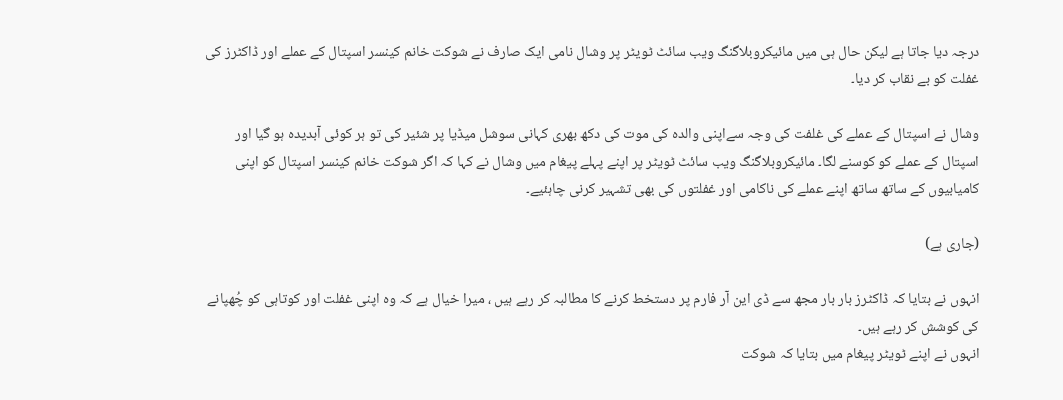درجہ دیا جاتا ہے لیکن حال ہی میں مائیکروبلاگنگ ویب سائٹ ٹویٹر پر وشال نامی ایک صارف نے شوکت خانم کینسر اسپتال کے عملے اور ڈاکٹرز کی غفلت کو بے نقاب کر دیا۔

وشال نے اسپتال کے عملے کی غلفت کی وجہ سےاپنی والدہ کی موت کی دکھ بھری کہانی سوشل میڈیا پر شئیر کی تو ہر کوئی آبدیدہ ہو گیا اور اسپتال کے عملے کو کوسنے لگا۔ مائیکروبلاگنگ ویب سائٹ ٹویٹر پر اپنے پہلے پیغام میں وشال نے کہا کہ اگر شوکت خانم کینسر اسپتال کو اپنی کامیابیوں کے ساتھ ساتھ اپنے عملے کی ناکامی اور غفلتوں کی بھی تشہیر کرنی چاہئیے۔

(جاری ہے)

انہوں نے بتایا کہ ڈاکٹرز بار بار مجھ سے ڈی این آر فارم پر دستخط کرنے کا مطالبہ کر رہے ہیں ، میرا خیال ہے کہ وہ اپنی غفلت اور کوتاہی کو چُھپانے کی کوشش کر رہے ہیں۔
انہوں نے اپنے ٹویٹر پیغام میں بتایا کہ شوکت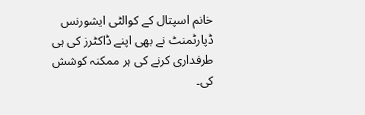خانم اسپتال کے کوالٹی ایشورنس ڈپارٹمنٹ نے بھی اپنے ڈاکٹرز کی ہی طرفداری کرنے کی ہر ممکنہ کوشش کی۔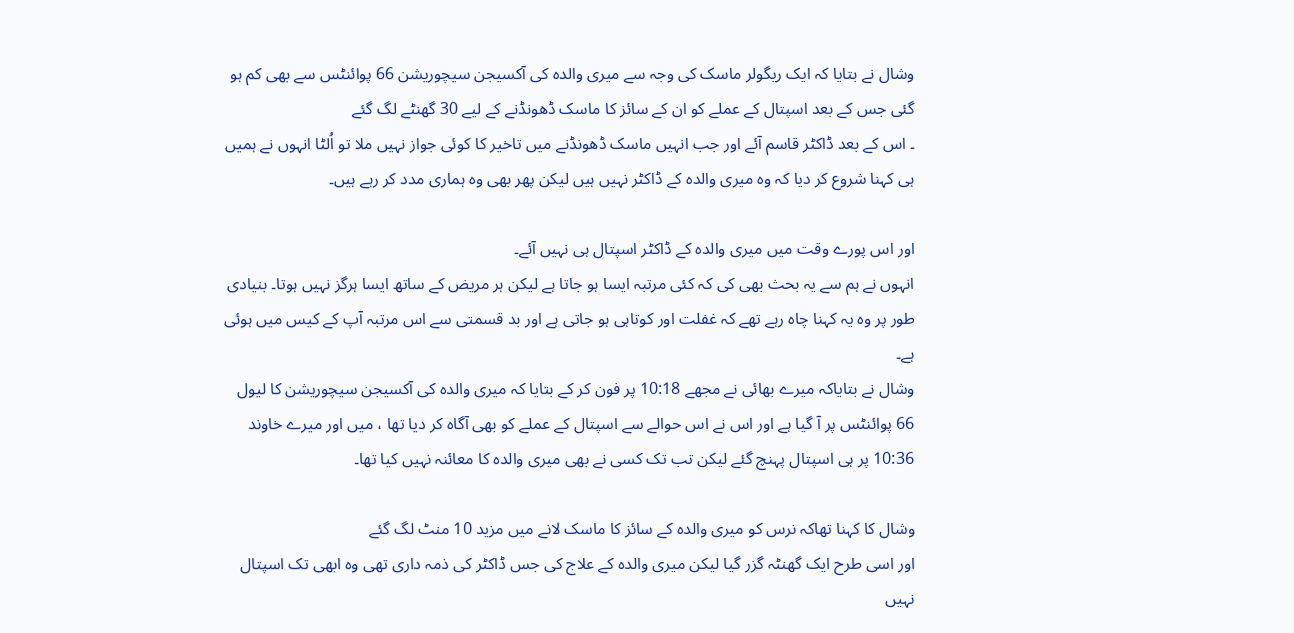وشال نے بتایا کہ ایک ریگولر ماسک کی وجہ سے میری والدہ کی آکسیجن سیچوریشن 66 پوائنٹس سے بھی کم ہو گئی جس کے بعد اسپتال کے عملے کو ان کے سائز کا ماسک ڈھونڈنے کے لیے 30 گھنٹے لگ گئے
۔ اس کے بعد ڈاکٹر قاسم آئے اور جب انہیں ماسک ڈھونڈنے میں تاخیر کا کوئی جواز نہیں ملا تو اُلٹا انہوں نے ہمیں ہی کہنا شروع کر دیا کہ وہ میری والدہ کے ڈاکٹر نہیں ہیں لیکن پھر بھی وہ ہماری مدد کر رہے ہیں۔

اور اس پورے وقت میں میری والدہ کے ڈاکٹر اسپتال ہی نہیں آئے۔
انہوں نے ہم سے یہ بحث بھی کی کہ کئی مرتبہ ایسا ہو جاتا ہے لیکن ہر مریض کے ساتھ ایسا ہرگز نہیں ہوتا۔ بنیادی طور پر وہ یہ کہنا چاہ رہے تھے کہ غفلت اور کوتاہی ہو جاتی ہے اور بد قسمتی سے اس مرتبہ آپ کے کیس میں ہوئی ہے۔
وشال نے بتایاکہ میرے بھائی نے مجھے 10:18 پر فون کر کے بتایا کہ میری والدہ کی آکسیجن سیچوریشن کا لیول 66 پوائنٹس پر آ گیا ہے اور اس نے اس حوالے سے اسپتال کے عملے کو بھی آگاہ کر دیا تھا ، میں اور میرے خاوند 10:36 پر ہی اسپتال پہنچ گئے لیکن تب تک کسی نے بھی میری والدہ کا معائنہ نہیں کیا تھا۔

وشال کا کہنا تھاکہ نرس کو میری والدہ کے سائز کا ماسک لانے میں مزید 10 منٹ لگ گئے
اور اسی طرح ایک گھنٹہ گزر گیا لیکن میری والدہ کے علاج کی جس ڈاکٹر کی ذمہ داری تھی وہ ابھی تک اسپتال نہیں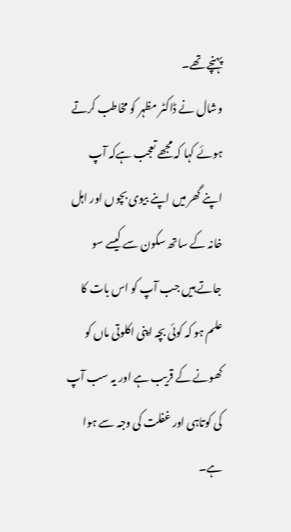پہنچے تھے۔
وشال نے ڈاکٹر مظہر کو مخاطب کرتے ہوئے کہا کہ مجھے تعجب ہےکہ آپ اپنے گھر میں اپنے بیوی بچوں اور اہل خانہ کے ساتھ سکون سے کیسے سو جاتے ہیں جب آپ کو اس بات کا علم ہو کہ کوئی بچہ اپنی اکلوتی ماں کو کھونے کے قریب ہے اور یہ سب آپ کی کوتاہی اور غفلت کی وجہ سے ہوا ہے۔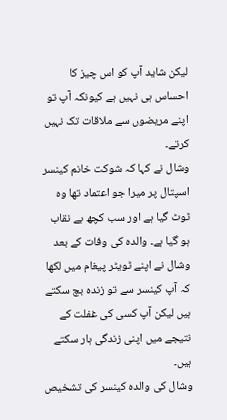لیکن شاید آپ کو اس چیز کا احساس ہی نہیں ہے کیونکہ آپ تو اپنے مریضوں سے ملاقات تک نہیں کرتے۔
وشال نے کہا کہ شوکت خانم کینسر اسپتال پر میرا جو اعتماد تھا وہ ٹوٹ گیا ہے اور سب کچھ بے نقاب ہو گیا ہے۔ والدہ کی وفات کے بعد وشال نے اپنے ٹویٹر پیغام میں لکھا کہ آپ کینسر سے تو زندہ بچ سکتے ہیں لیکن آپ کسی کی غفلت کے نتیجے میں اپنی زندگی ہار سکتے ہیں۔
وشال کی والدہ کینسر کی تشخیص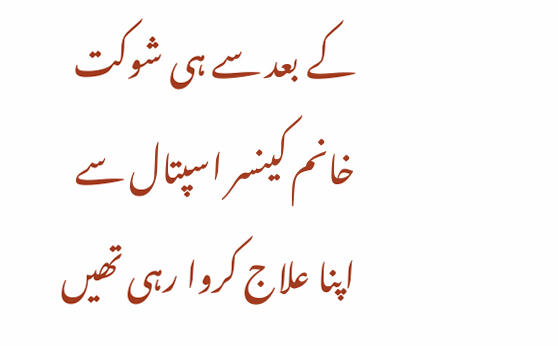کے بعد سے ہی شوکت خانم کینسر اسپتال سے اپنا علاج کروا رہی تھیں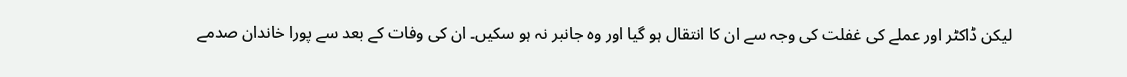لیکن ڈاکٹر اور عملے کی غفلت کی وجہ سے ان کا انتقال ہو گیا اور وہ جانبر نہ ہو سکیں۔ ان کی وفات کے بعد سے پورا خاندان صدمے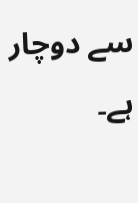سے دوچار ہے۔